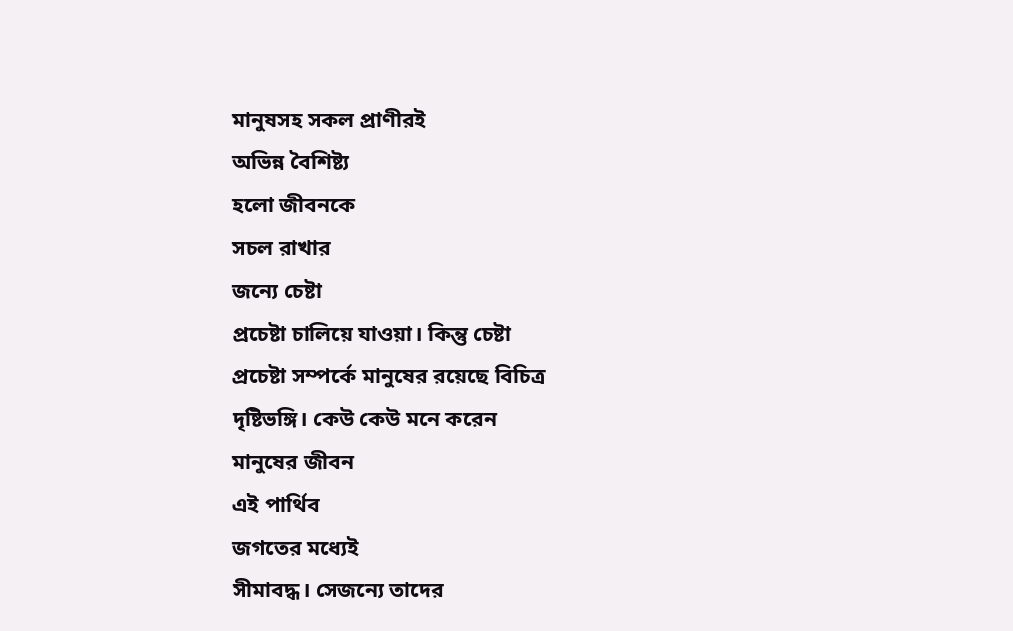মানুষসহ সকল প্রাণীরই
অভিন্ন বৈশিষ্ট্য
হলো জীবনকে
সচল রাখার
জন্যে চেষ্টা
প্রচেষ্টা চালিয়ে যাওয়া। কিন্তু চেষ্টা
প্রচেষ্টা সম্পর্কে মানুষের রয়েছে বিচিত্র
দৃষ্টিভঙ্গি। কেউ কেউ মনে করেন
মানুষের জীবন
এই পার্থিব
জগতের মধ্যেই
সীমাবদ্ধ। সেজন্যে তাদের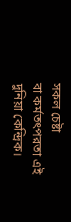সকল চেষ্টা
বা কর্মতৎপরতা এই
দুনিয়া কেন্দ্রিক।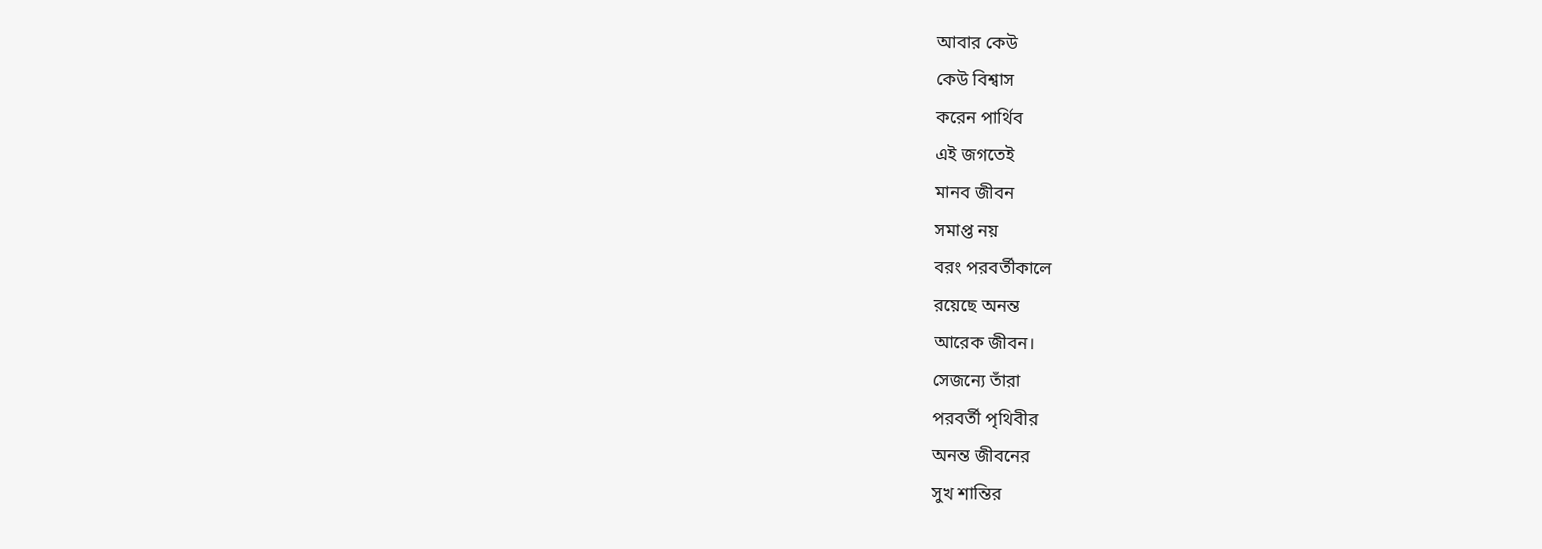আবার কেউ
কেউ বিশ্বাস
করেন পার্থিব
এই জগতেই
মানব জীবন
সমাপ্ত নয়
বরং পরবর্তীকালে
রয়েছে অনন্ত
আরেক জীবন।
সেজন্যে তাঁরা
পরবর্তী পৃথিবীর
অনন্ত জীবনের
সুখ শান্তির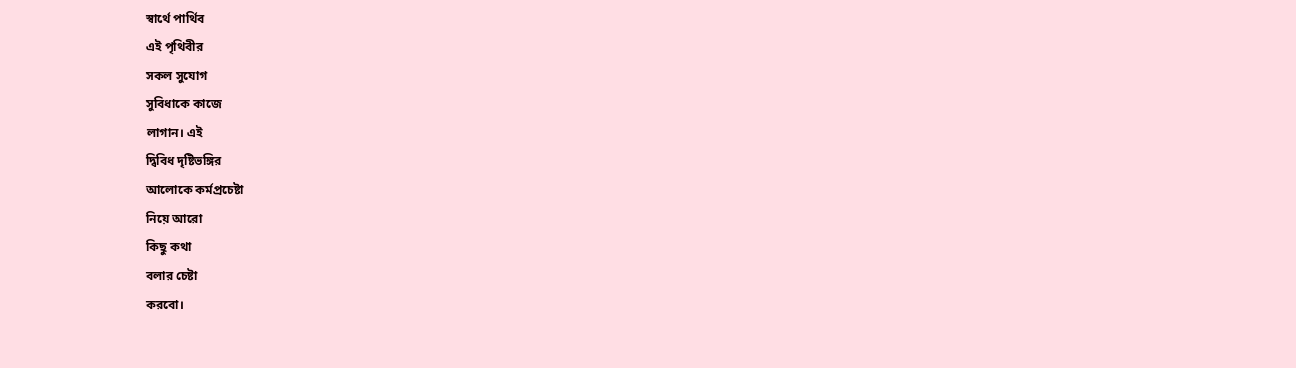স্বার্থে পার্থিব
এই পৃথিবীর
সকল সুযোগ
সুবিধাকে কাজে
লাগান। এই
দ্বিবিধ দৃষ্টিভঙ্গির
আলোকে কর্মপ্রচেষ্টা
নিয়ে আরো
কিছু কথা
বলার চেষ্টা
করবো।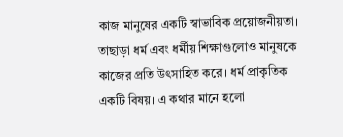কাজ মানুষের একটি স্বাভাবিক প্রয়োজনীয়তা। তাছাড়া ধর্ম এবং ধর্মীয় শিক্ষাগুলোও মানুষকে কাজের প্রতি উৎসাহিত করে। ধর্ম প্রাকৃতিক একটি বিষয়। এ কথার মানে হলো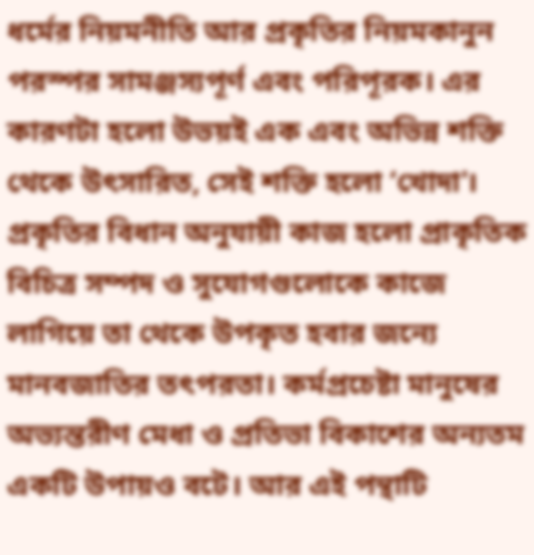ধর্মের নিয়মনীতি আর প্রকৃতির নিয়মকানুন পরস্পর সামঞ্জস্যপূর্ণ এবং পরিপূরক। এর কারণটা হলো উভয়ই এক এবং অভিন্ন শক্তি থেকে উৎসারিত, সেই শক্তি হলো ‘খোদা'। প্রকৃতির বিধান অনুযায়ী কাজ হলো প্রাকৃতিক বিচিত্র সম্পদ ও সুযোগগুলোকে কাজে লাগিয়ে তা থেকে উপকৃত হবার জন্যে মানবজাতির তৎপরতা। কর্মপ্রচেষ্টা মানুষের অভ্যন্তরীণ মেধা ও প্রতিভা বিকাশের অন্যতম একটি উপায়ও বটে। আর এই পন্থাটি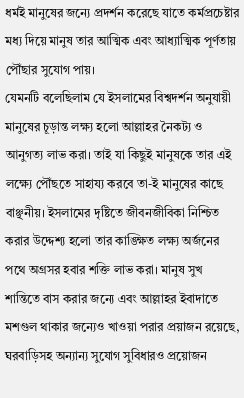ধর্মই মানুষের জন্যে প্রদর্শন করেছে যাতে কর্মপ্রচেষ্টার মধ্য দিয়ে মানুষ তার আত্মিক এবং আধ্যাত্মিক পূর্ণতায় পৌঁছার সুযোগ পায়।
যেমনটি বলেছিলাম যে ইসলামের বিশ্বদর্শন অনুযায়ী মানুষের চূড়ান্ত লক্ষ্য হলো আল্লাহর নৈকট্য ও আনুগত্য লাভ করা। তাই যা কিছুই মানুষকে তার এই লক্ষ্যে পৌঁছতে সাহায্য করবে তা-ই মানুষের কাছে বাঞ্ছনীয়। ইসলামের দৃষ্টিতে জীবনজীবিকা নিশ্চিত করার উদ্দেশ্য হলো তার কাঙ্ক্ষিত লক্ষ্য অর্জনের পথে অগ্রসর হবার শক্তি লাভ করা। মানুষ সুখ শান্তিতে বাস করার জন্যে এবং আল্লাহর ইবাদাতে মশগুল থাকার জন্যেও খাওয়া পরার প্রয়াজন রয়েছে, ঘরবাড়িসহ অন্যান্য সুযোগ সুবিধারও প্রয়োজন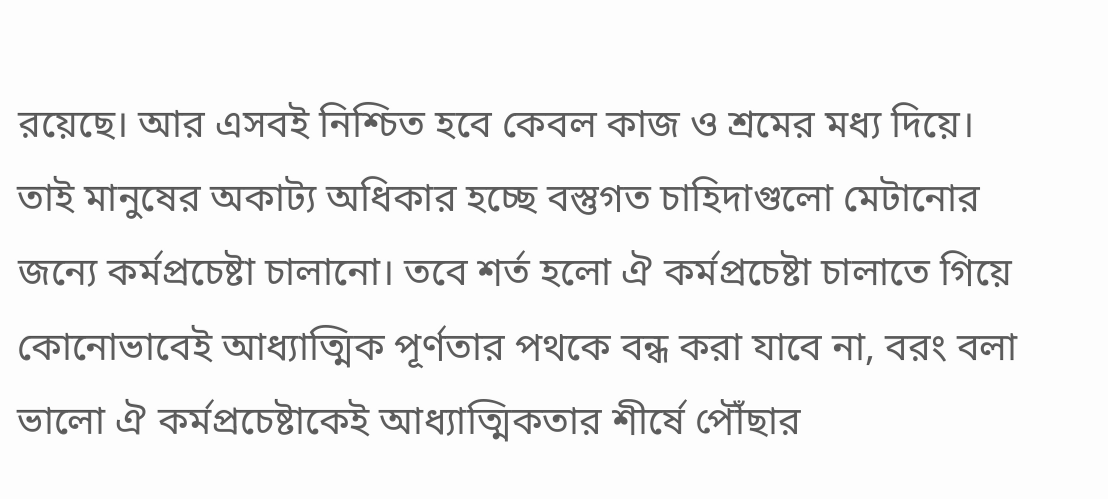রয়েছে। আর এসবই নিশ্চিত হবে কেবল কাজ ও শ্রমের মধ্য দিয়ে। তাই মানুষের অকাট্য অধিকার হচ্ছে বস্তুগত চাহিদাগুলো মেটানোর জন্যে কর্মপ্রচেষ্টা চালানো। তবে শর্ত হলো ঐ কর্মপ্রচেষ্টা চালাতে গিয়ে কোনোভাবেই আধ্যাত্মিক পূর্ণতার পথকে বন্ধ করা যাবে না, বরং বলা ভালো ঐ কর্মপ্রচেষ্টাকেই আধ্যাত্মিকতার শীর্ষে পৌঁছার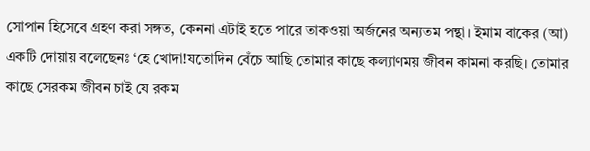সোপান হিসেবে গ্রহণ করা সঙ্গত, কেননা এটাই হতে পারে তাকওয়া অর্জনের অন্যতম পন্থা। ইমাম বাকের (আ) একটি দোয়ায় বলেছেনঃ ‘হে খোদা!যতোদিন বেঁচে আছি তোমার কাছে কল্যাণময় জীবন কামনা করছি। তোমার কাছে সেরকম জীবন চাই যে রকম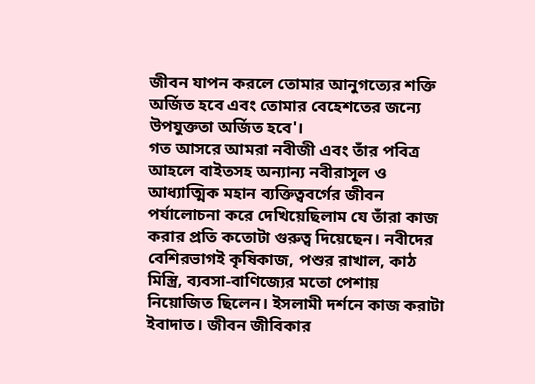জীবন যাপন করলে তোমার আনুগত্যের শক্তি অর্জিত হবে এবং তোমার বেহেশতের জন্যে উপযুক্ততা অর্জিত হবে'।
গত আসরে আমরা নবীজী এবং তাঁর পবিত্র আহলে বাইতসহ অন্যান্য নবীরাসূল ও আধ্যাত্মিক মহান ব্যক্তিত্ববর্গের জীবন পর্যালোচনা করে দেখিয়েছিলাম যে তাঁরা কাজ করার প্রতি কতোটা গুরুত্ব দিয়েছেন। নবীদের বেশিরভাগই কৃষিকাজ, পশুর রাখাল, কাঠ মিস্ত্রি, ব্যবসা-বাণিজ্যের মতো পেশায় নিয়োজিত ছিলেন। ইসলামী দর্শনে কাজ করাটা ইবাদাত। জীবন জীবিকার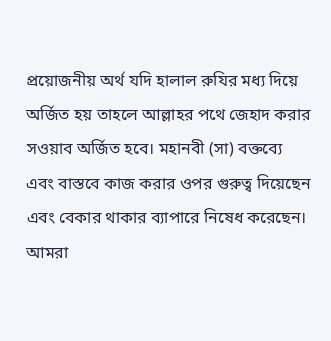প্রয়োজনীয় অর্থ যদি হালাল রুযির মধ্য দিয়ে অর্জিত হয় তাহলে আল্লাহর পথে জেহাদ করার সওয়াব অর্জিত হবে। মহানবী (সা) বক্তব্যে এবং বাস্তবে কাজ করার ওপর গুরুত্ব দিয়েছেন এবং বেকার থাকার ব্যাপারে নিষেধ করেছেন। আমরা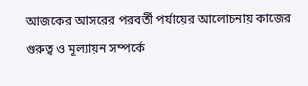আজকের আসরের পরবর্তী পর্যায়ের আলোচনায় কাজের গুরুত্ব ও মূল্যায়ন সম্পর্কে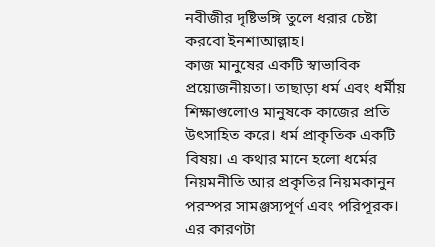নবীজীর দৃষ্টিভঙ্গি তুলে ধরার চেষ্টা করবো ইনশাআল্লাহ।
কাজ মানুষের একটি স্বাভাবিক প্রয়োজনীয়তা। তাছাড়া ধর্ম এবং ধর্মীয় শিক্ষাগুলোও মানুষকে কাজের প্রতি উৎসাহিত করে। ধর্ম প্রাকৃতিক একটি বিষয়। এ কথার মানে হলো ধর্মের নিয়মনীতি আর প্রকৃতির নিয়মকানুন পরস্পর সামঞ্জস্যপূর্ণ এবং পরিপূরক। এর কারণটা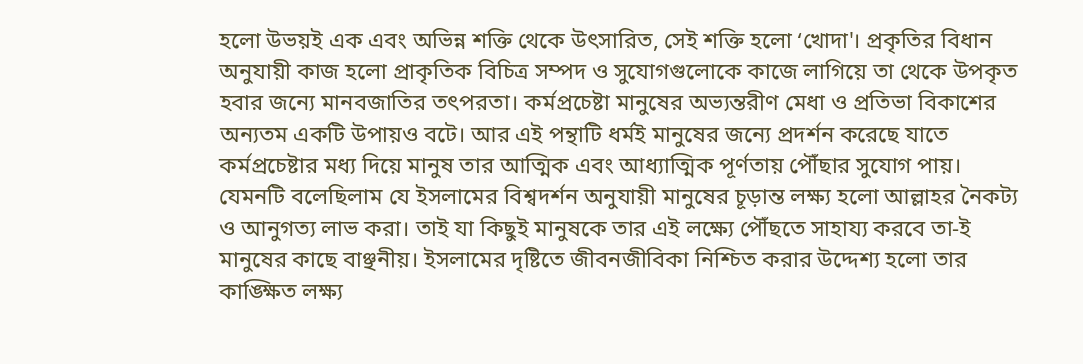হলো উভয়ই এক এবং অভিন্ন শক্তি থেকে উৎসারিত, সেই শক্তি হলো ‘খোদা'। প্রকৃতির বিধান অনুযায়ী কাজ হলো প্রাকৃতিক বিচিত্র সম্পদ ও সুযোগগুলোকে কাজে লাগিয়ে তা থেকে উপকৃত হবার জন্যে মানবজাতির তৎপরতা। কর্মপ্রচেষ্টা মানুষের অভ্যন্তরীণ মেধা ও প্রতিভা বিকাশের অন্যতম একটি উপায়ও বটে। আর এই পন্থাটি ধর্মই মানুষের জন্যে প্রদর্শন করেছে যাতে কর্মপ্রচেষ্টার মধ্য দিয়ে মানুষ তার আত্মিক এবং আধ্যাত্মিক পূর্ণতায় পৌঁছার সুযোগ পায়।
যেমনটি বলেছিলাম যে ইসলামের বিশ্বদর্শন অনুযায়ী মানুষের চূড়ান্ত লক্ষ্য হলো আল্লাহর নৈকট্য ও আনুগত্য লাভ করা। তাই যা কিছুই মানুষকে তার এই লক্ষ্যে পৌঁছতে সাহায্য করবে তা-ই মানুষের কাছে বাঞ্ছনীয়। ইসলামের দৃষ্টিতে জীবনজীবিকা নিশ্চিত করার উদ্দেশ্য হলো তার কাঙ্ক্ষিত লক্ষ্য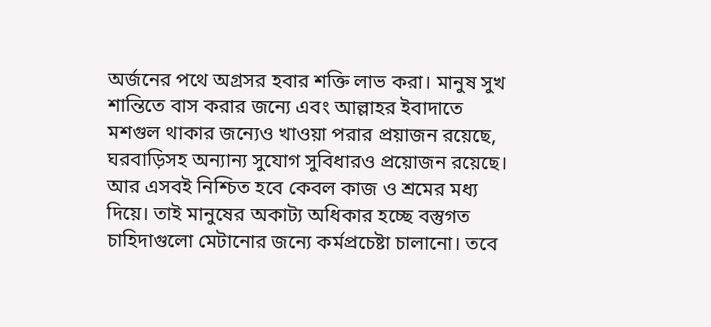অর্জনের পথে অগ্রসর হবার শক্তি লাভ করা। মানুষ সুখ শান্তিতে বাস করার জন্যে এবং আল্লাহর ইবাদাতে মশগুল থাকার জন্যেও খাওয়া পরার প্রয়াজন রয়েছে, ঘরবাড়িসহ অন্যান্য সুযোগ সুবিধারও প্রয়োজন রয়েছে। আর এসবই নিশ্চিত হবে কেবল কাজ ও শ্রমের মধ্য দিয়ে। তাই মানুষের অকাট্য অধিকার হচ্ছে বস্তুগত চাহিদাগুলো মেটানোর জন্যে কর্মপ্রচেষ্টা চালানো। তবে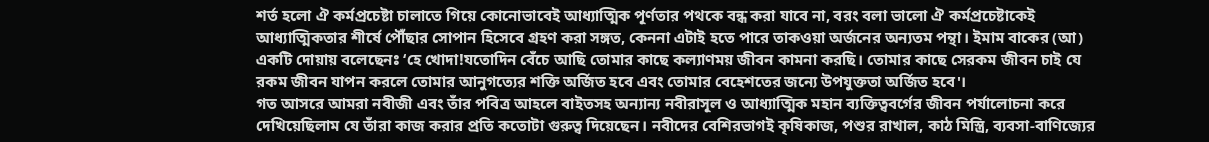শর্ত হলো ঐ কর্মপ্রচেষ্টা চালাতে গিয়ে কোনোভাবেই আধ্যাত্মিক পূর্ণতার পথকে বন্ধ করা যাবে না, বরং বলা ভালো ঐ কর্মপ্রচেষ্টাকেই আধ্যাত্মিকতার শীর্ষে পৌঁছার সোপান হিসেবে গ্রহণ করা সঙ্গত, কেননা এটাই হতে পারে তাকওয়া অর্জনের অন্যতম পন্থা। ইমাম বাকের (আ) একটি দোয়ায় বলেছেনঃ ‘হে খোদা!যতোদিন বেঁচে আছি তোমার কাছে কল্যাণময় জীবন কামনা করছি। তোমার কাছে সেরকম জীবন চাই যে রকম জীবন যাপন করলে তোমার আনুগত্যের শক্তি অর্জিত হবে এবং তোমার বেহেশতের জন্যে উপযুক্ততা অর্জিত হবে'।
গত আসরে আমরা নবীজী এবং তাঁর পবিত্র আহলে বাইতসহ অন্যান্য নবীরাসূল ও আধ্যাত্মিক মহান ব্যক্তিত্ববর্গের জীবন পর্যালোচনা করে দেখিয়েছিলাম যে তাঁরা কাজ করার প্রতি কতোটা গুরুত্ব দিয়েছেন। নবীদের বেশিরভাগই কৃষিকাজ, পশুর রাখাল, কাঠ মিস্ত্রি, ব্যবসা-বাণিজ্যের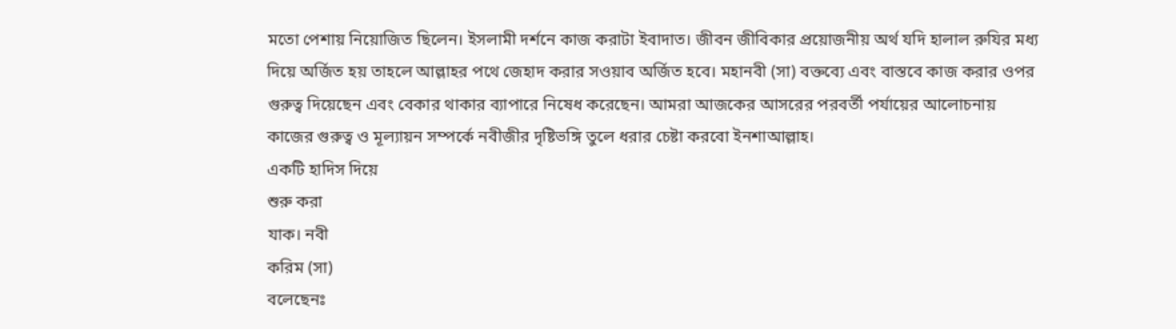মতো পেশায় নিয়োজিত ছিলেন। ইসলামী দর্শনে কাজ করাটা ইবাদাত। জীবন জীবিকার প্রয়োজনীয় অর্থ যদি হালাল রুযির মধ্য দিয়ে অর্জিত হয় তাহলে আল্লাহর পথে জেহাদ করার সওয়াব অর্জিত হবে। মহানবী (সা) বক্তব্যে এবং বাস্তবে কাজ করার ওপর গুরুত্ব দিয়েছেন এবং বেকার থাকার ব্যাপারে নিষেধ করেছেন। আমরা আজকের আসরের পরবর্তী পর্যায়ের আলোচনায় কাজের গুরুত্ব ও মূল্যায়ন সম্পর্কে নবীজীর দৃষ্টিভঙ্গি তুলে ধরার চেষ্টা করবো ইনশাআল্লাহ।
একটি হাদিস দিয়ে
শুরু করা
যাক। নবী
করিম (সা)
বলেছেনঃ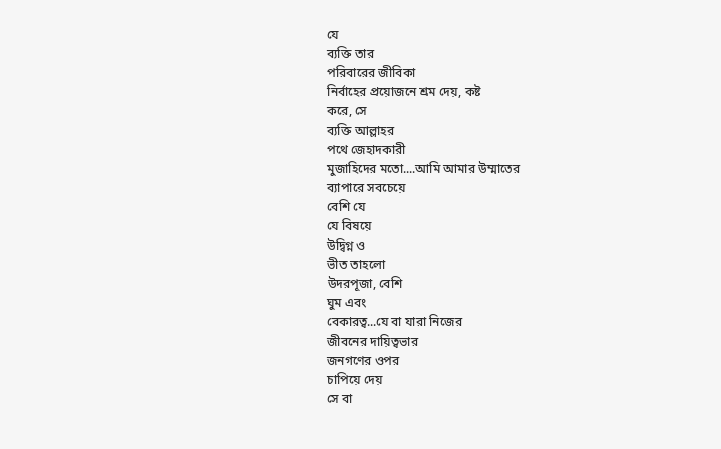যে
ব্যক্তি তার
পরিবারের জীবিকা
নির্বাহের প্রয়োজনে শ্রম দেয়, কষ্ট
করে, সে
ব্যক্তি আল্লাহর
পথে জেহাদকারী
মুজাহিদের মতো....আমি আমার উম্মাতের
ব্যাপারে সবচেয়ে
বেশি যে
যে বিষয়ে
উদ্বিগ্ন ও
ভীত তাহলো
উদরপূজা, বেশি
ঘুম এবং
বেকারত্ব...যে বা যারা নিজের
জীবনের দায়িত্বভার
জনগণের ওপর
চাপিয়ে দেয়
সে বা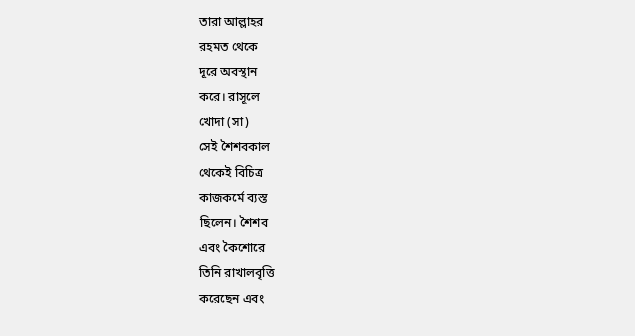তারা আল্লাহর
রহমত থেকে
দূরে অবস্থান
করে। রাসূলে
খোদা (সা)
সেই শৈশবকাল
থেকেই বিচিত্র
কাজকর্মে ব্যস্ত
ছিলেন। শৈশব
এবং কৈশোরে
তিনি রাখালবৃত্তি
করেছেন এবং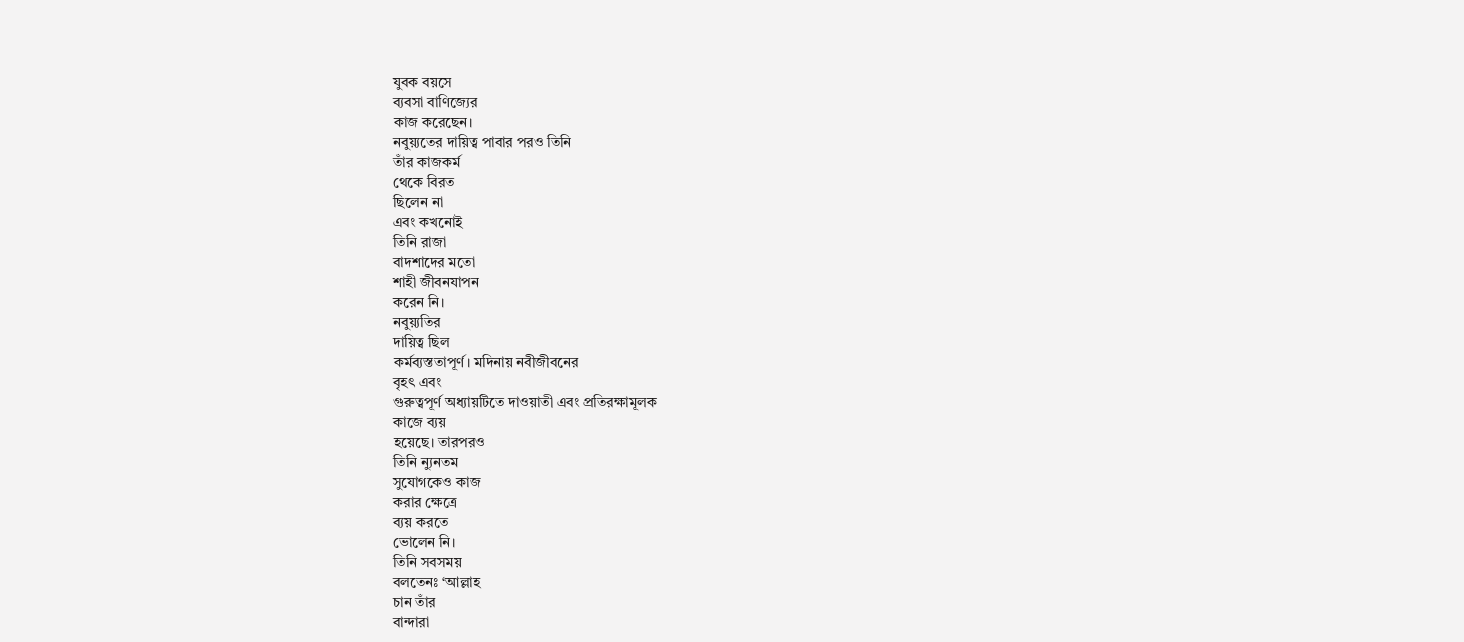যুবক বয়সে
ব্যবসা বাণিজ্যের
কাজ করেছেন।
নবুয়্যতের দায়িত্ব পাবার পরও তিনি
তাঁর কাজকর্ম
থেকে বিরত
ছিলেন না
এবং কখনোই
তিনি রাজা
বাদশাদের মতো
শাহী জীবনযাপন
করেন নি।
নবুয়্যতির
দায়িত্ব ছিল
কর্মব্যস্ততাপূর্ণ। মদিনায় নবীজীবনের
বৃহৎ এবং
গুরুত্বপূর্ণ অধ্যায়টিতে দাওয়াতী এবং প্রতিরক্ষামূলক
কাজে ব্যয়
হয়েছে। তারপরও
তিনি ন্যুনতম
সুযোগকেও কাজ
করার ক্ষেত্রে
ব্যয় করতে
ভোলেন নি।
তিনি সবসময়
বলতেনঃ ‘আল্লাহ
চান তাঁর
বান্দারা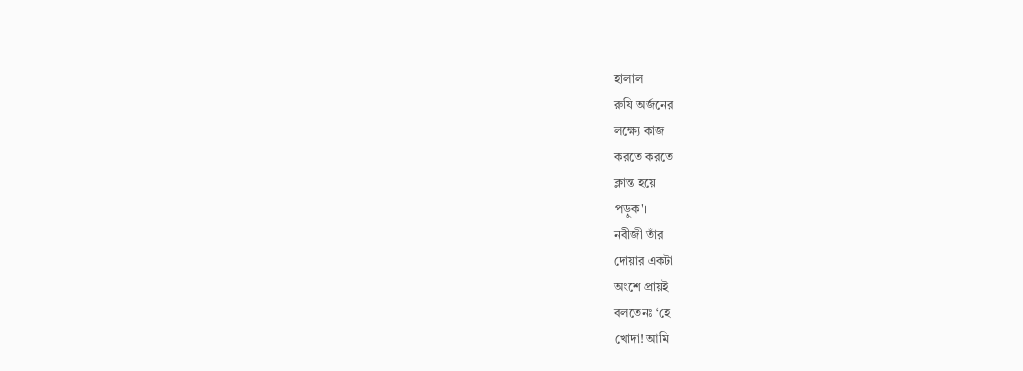হালাল
রুযি অর্জনের
লক্ষ্যে কাজ
করতে করতে
ক্লান্ত হয়ে
পড়ুক'।
নবীজী তাঁর
দোয়ার একটা
অংশে প্রায়ই
বলতেনঃ ‘হে
খোদা! আমি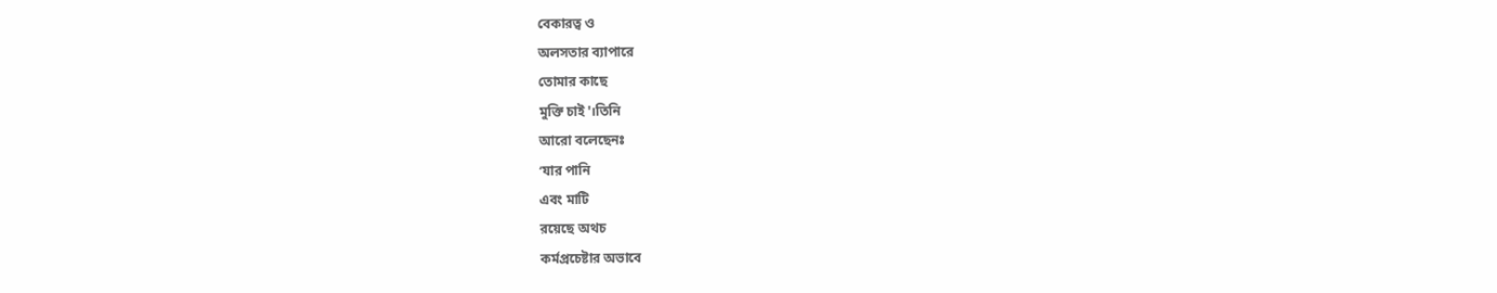বেকারত্ব ও
অলসতার ব্যাপারে
তোমার কাছে
মুক্তি চাই'।তিনি
আরো বলেছেনঃ
‘যার পানি
এবং মাটি
রয়েছে অথচ
কর্মপ্রচেষ্টার অভাবে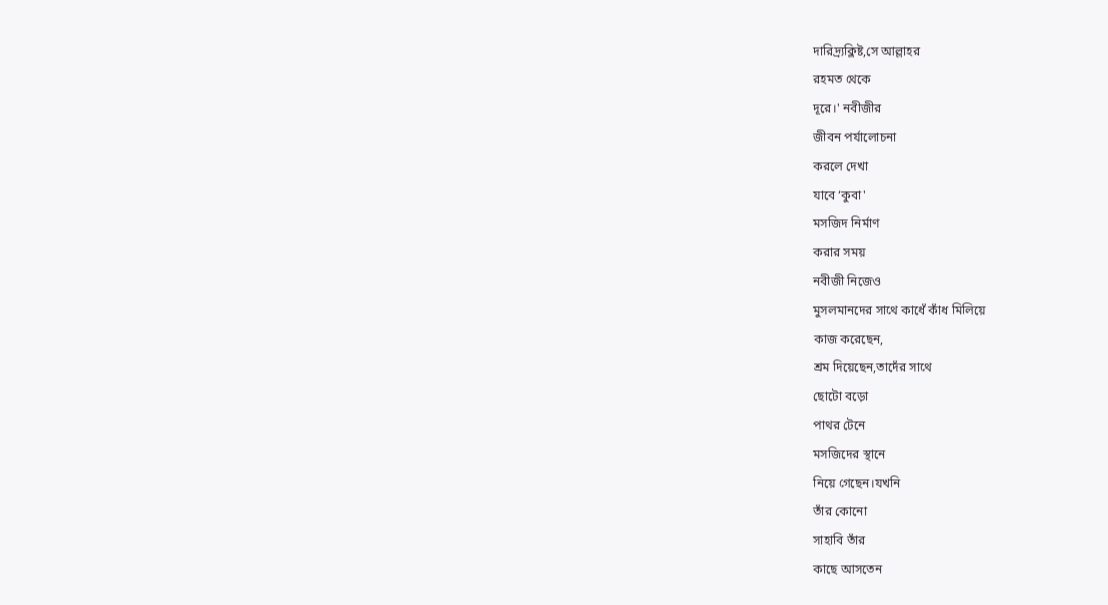দারিদ্র্যক্লিষ্ট,সে আল্লাহর
রহমত থেকে
দূরে।' নবীজীর
জীবন পর্যালোচনা
করলে দেখা
যাবে ‘কুবা'
মসজিদ নির্মাণ
করার সময়
নবীজী নিজেও
মুসলমানদের সাথে কাধেঁ কাঁধ মিলিয়ে
কাজ করেছেন,
শ্রম দিয়েছেন,তাদেঁর সাথে
ছোটো বড়ো
পাথর টেনে
মসজিদের স্থানে
নিয়ে গেছেন।যখনি
তাঁর কোনো
সাহাবি তাঁর
কাছে আসতেন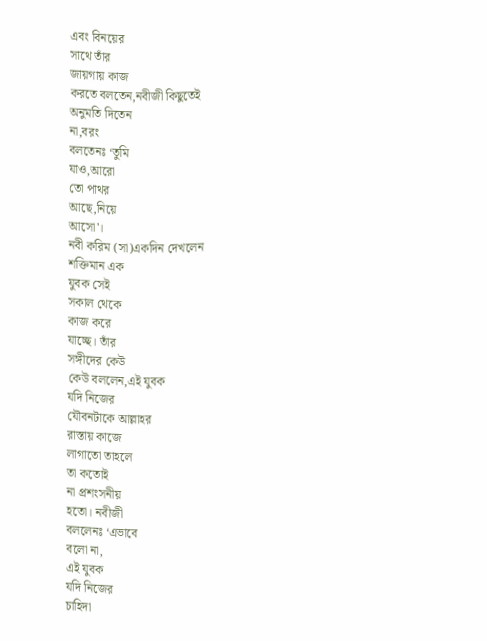এবং বিনয়ের
সাথে তাঁর
জায়গায় কাজ
করতে বলতেন,নবীজী কিছুতেই
অনুমতি দিতেন
না,বরং
বলতেনঃ ‘তুমি
যাও,আরো
তো পাথর
আছে,নিয়ে
আসো'।
নবী করিম (সা)একদিন দেখলেন
শক্তিমান এক
যুবক সেই
সকাল থেকে
কাজ করে
যাচ্ছে। তাঁর
সঙ্গীদের কেউ
কেউ বললেন,এই যুবক
যদি নিজের
যৌবনটাকে আল্লাহর
রাস্তায় কাজে
লাগাতো তাহলে
তা কতোই
না প্রশংসনীয়
হতো। নবীজী
বললেনঃ ‘এভাবে
বলো না,
এই যুবক
যদি নিজের
চাহিদা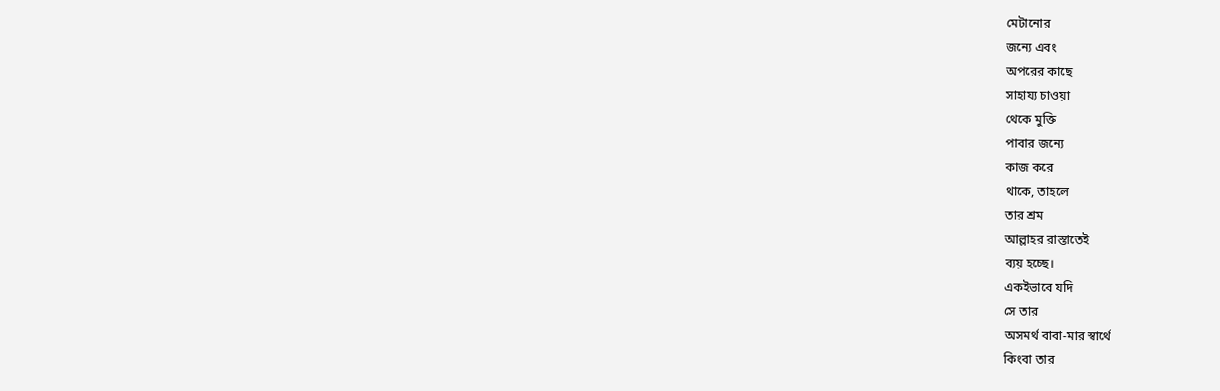মেটানোর
জন্যে এবং
অপরের কাছে
সাহায্য চাওয়া
থেকে মুক্তি
পাবার জন্যে
কাজ করে
থাকে, তাহলে
তার শ্রম
আল্লাহর রাস্তাতেই
ব্যয় হচ্ছে।
একইভাবে যদি
সে তার
অসমর্থ বাবা-মার স্বার্থে
কিংবা তার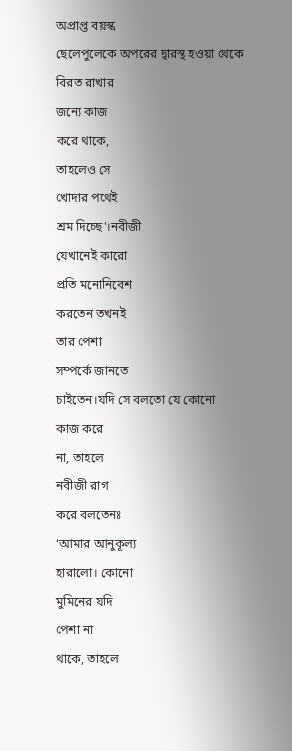অপ্রাপ্ত বয়স্ক
ছেলেপুলেকে অপরের দ্বারস্থ হওয়া থেকে
বিরত রাখার
জন্যে কাজ
করে থাকে,
তাহলেও সে
খোদার পথেই
শ্রম দিচ্ছে'।নবীজী
যেখানেই কারো
প্রতি মনোনিবেশ
করতেন তখনই
তার পেশা
সম্পর্কে জানতে
চাইতেন।যদি সে বলতো যে কোনো
কাজ করে
না, তাহলে
নবীজী রাগ
করে বলতেনঃ
‘আমার আনুকূল্য
হারালো। কোনো
মুমিনের যদি
পেশা না
থাকে, তাহলে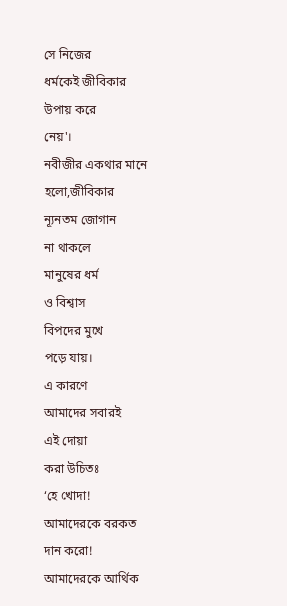সে নিজের
ধর্মকেই জীবিকার
উপায় করে
নেয়'।
নবীজীর একথার মানে
হলো,জীবিকার
ন্যূনতম জোগান
না থাকলে
মানুষের ধর্ম
ও বিশ্বাস
বিপদের মুখে
পড়ে যায়।
এ কারণে
আমাদের সবারই
এই দোয়া
করা উচিতঃ
‘হে খোদা!
আমাদেরকে বরকত
দান করো!
আমাদেরকে আর্থিক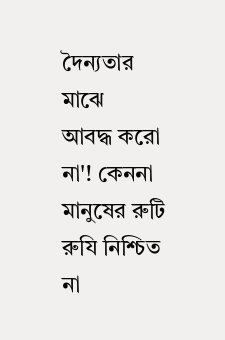দৈন্যতার মাঝে
আবদ্ধ করো
না'! কেননা
মানুষের রুটি
রুযি নিশ্চিত
না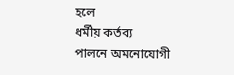হলে
ধর্মীয় কর্তব্য
পালনে অমনোযোগী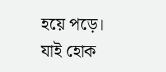হয়ে পড়ে।
যাই হোক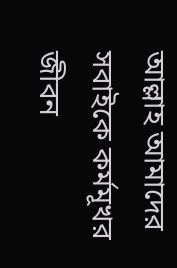আল্লাহ আমাদের
সবাইকে কর্মমূখর
জীবন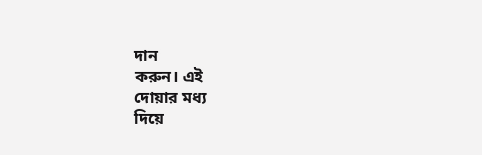দান
করুন। এই
দোয়ার মধ্য
দিয়ে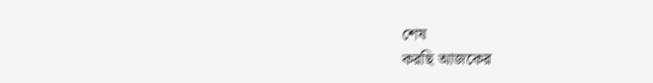শেষ
করছি আজকের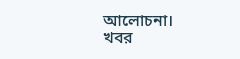আলোচনা।
খবর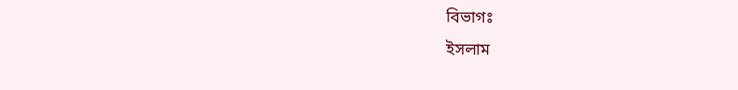বিভাগঃ
ইসলাম